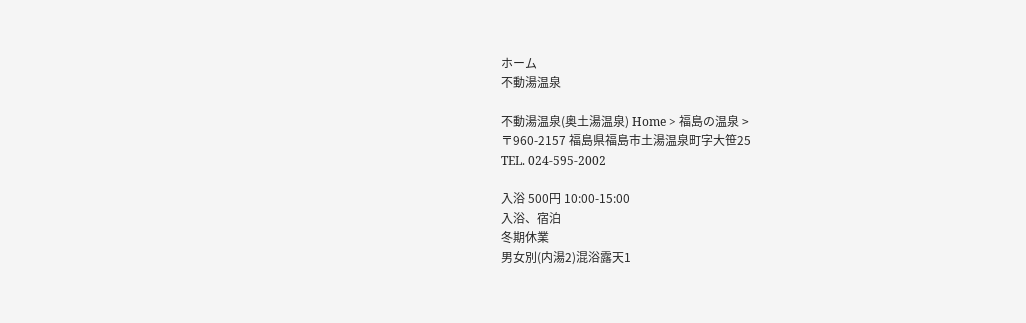ホーム
不動湯温泉

不動湯温泉(奥土湯温泉) Home > 福島の温泉 >
〒960-2157 福島県福島市土湯温泉町字大笹25
TEL. 024-595-2002

入浴 500円 10:00-15:00
入浴、宿泊
冬期休業
男女別(内湯2)混浴露天1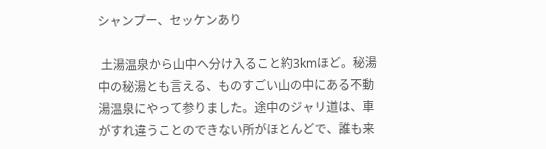シャンプー、セッケンあり

 土湯温泉から山中へ分け入ること約3kmほど。秘湯中の秘湯とも言える、ものすごい山の中にある不動湯温泉にやって参りました。途中のジャリ道は、車がすれ違うことのできない所がほとんどで、誰も来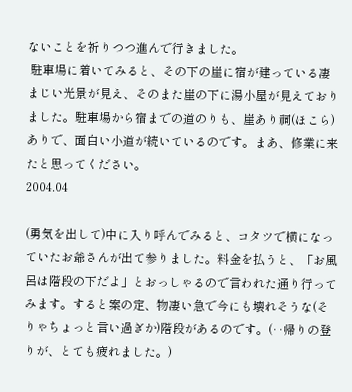ないことを祈りつつ進んで行きました。
 駐車場に着いてみると、その下の崖に宿が建っている凄まじい光景が見え、そのまた崖の下に湯小屋が見えておりました。駐車場から宿までの道のりも、崖あり祠(ほこら)ありで、面白い小道が続いているのです。まあ、修業に来たと思ってください。
2004.04

(勇気を出して)中に入り呼んでみると、コタツで横になっていたお爺さんが出て参りました。料金を払うと、「お風呂は階段の下だよ」とおっしゃるので言われた通り行ってみます。すると案の定、物凄い急で今にも壊れそうな(そりゃちょっと言い過ぎか)階段があるのです。(‥帰りの登りが、とても疲れました。)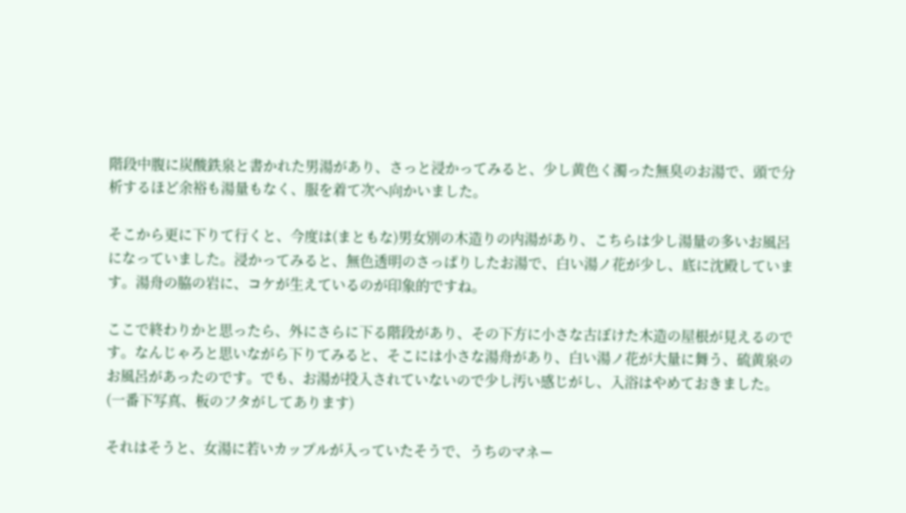階段中腹に炭酸鉄泉と書かれた男湯があり、さっと浸かってみると、少し黄色く濁った無臭のお湯で、頭で分析するほど余裕も湯量もなく、服を着て次へ向かいました。

そこから更に下りて行くと、今度は(まともな)男女別の木造りの内湯があり、こちらは少し湯量の多いお風呂になっていました。浸かってみると、無色透明のさっぱりしたお湯で、白い湯ノ花が少し、底に沈殿しています。湯舟の脇の岩に、コケが生えているのが印象的ですね。

ここで終わりかと思ったら、外にさらに下る階段があり、その下方に小さな古ぼけた木造の屋根が見えるのです。なんじゃろと思いながら下りてみると、そこには小さな湯舟があり、白い湯ノ花が大量に舞う、硫黄泉のお風呂があったのです。でも、お湯が投入されていないので少し汚い感じがし、入浴はやめておきました。(一番下写真、板のフタがしてあります)

それはそうと、女湯に若いカップルが入っていたそうで、うちのマネー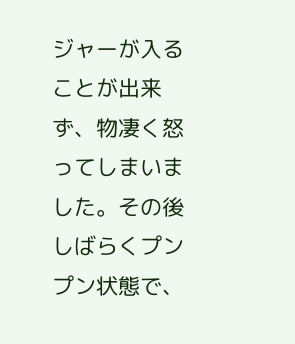ジャーが入ることが出来ず、物凄く怒ってしまいました。その後しばらくプンプン状態で、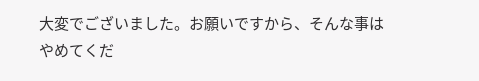大変でございました。お願いですから、そんな事はやめてくだ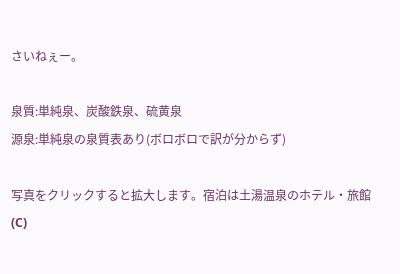さいねぇー。

泉質:単純泉、炭酸鉄泉、硫黄泉
源泉:単純泉の泉質表あり(ボロボロで訳が分からず)

写真をクリックすると拡大します。宿泊は土湯温泉のホテル・旅館
(C)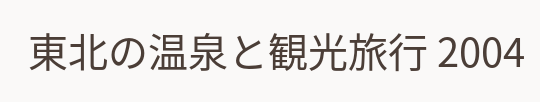東北の温泉と観光旅行 2004